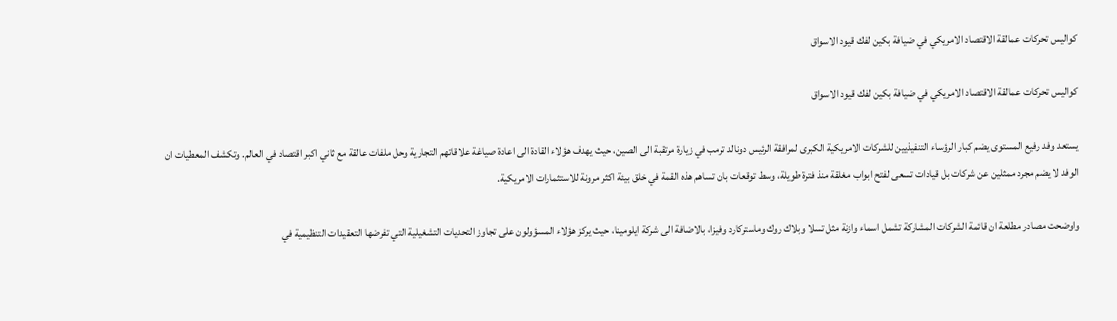كواليس تحركات عمالقة الاقتصاد الامريكي في ضيافة بكين لفك قيود الاسواق

كواليس تحركات عمالقة الاقتصاد الامريكي في ضيافة بكين لفك قيود الاسواق

يستعد وفد رفيع المستوى يضم كبار الرؤساء التنفيذيين للشركات الامريكية الكبرى لمرافقة الرئيس دونالد ترمب في زيارة مرتقبة الى الصين، حيث يهدف هؤلاء القادة الى اعادة صياغة علاقاتهم التجارية وحل ملفات عالقة مع ثاني اكبر اقتصاد في العالم. وتكشف المعطيات ان الوفد لا يضم مجرد ممثلين عن شركات بل قيادات تسعى لفتح ابواب مغلقة منذ فترة طويلة، وسط توقعات بان تساهم هذه القمة في خلق بيئة اكثر مرونة للاستثمارات الامريكية.

واوضحت مصادر مطلعة ان قائمة الشركات المشاركة تشمل اسماء وازنة مثل تسلا وبلاك روك وماستركارد وفيزا، بالاضافة الى شركة ايلومينا، حيث يركز هؤلاء المسؤولون على تجاوز التحديات التشغيلية التي تفرضها التعقيدات التنظيمية في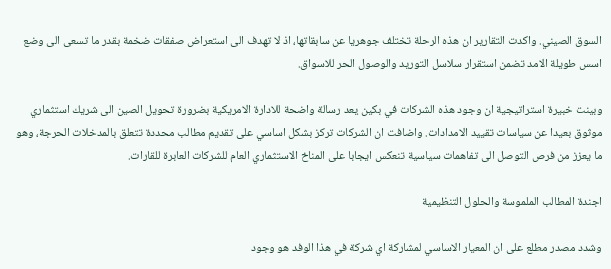السوق الصيني. واكدت التقارير ان هذه الرحلة تختلف جوهريا عن سابقاتها، اذ لا تهدف الى استعراض صفقات ضخمة بقدر ما تسعى الى وضع اسس طويلة الامد تضمن استقرار سلاسل التوريد والوصول الحر للاسواق.

وبينت خبيرة استراتيجية ان وجود هذه الشركات في بكين يعد رسالة واضحة للادارة الامريكية بضرورة تحويل الصين الى شريك استثماري موثوق بعيدا عن سياسات تقييد الامدادات. واضافت ان الشركات تركز بشكل اساسي على تقديم مطالب محددة تتعلق بالمدخلات الحرجة، وهو ما يعزز من فرص التوصل الى تفاهمات سياسية تنعكس ايجابا على المناخ الاستثماري العام للشركات العابرة للقارات.

اجندة المطالب الملموسة والحلول التنظيمية

وشدد مصدر مطلع على ان المعيار الاساسي لمشاركة اي شركة في هذا الوفد هو وجود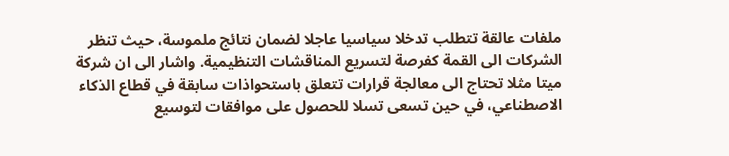ملفات عالقة تتطلب تدخلا سياسيا عاجلا لضمان نتائج ملموسة، حيث تنظر الشركات الى القمة كفرصة لتسريع المناقشات التنظيمية. واشار الى ان شركة ميتا مثلا تحتاج الى معالجة قرارات تتعلق باستحواذات سابقة في قطاع الذكاء الاصطناعي، في حين تسعى تسلا للحصول على موافقات لتوسيع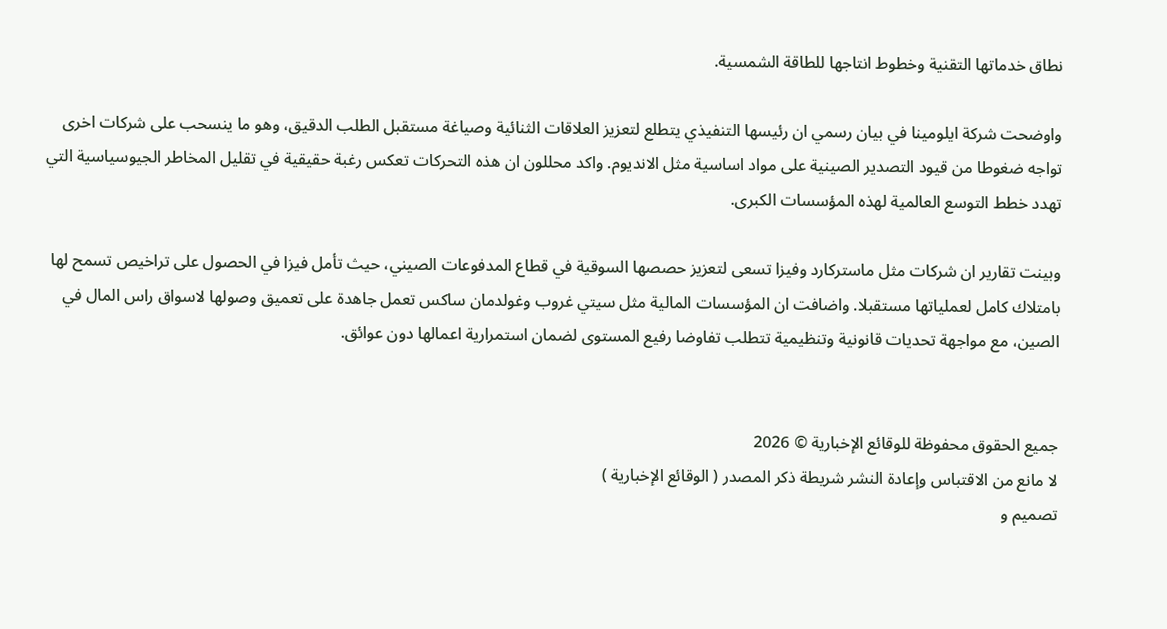نطاق خدماتها التقنية وخطوط انتاجها للطاقة الشمسية.

واوضحت شركة ايلومينا في بيان رسمي ان رئيسها التنفيذي يتطلع لتعزيز العلاقات الثنائية وصياغة مستقبل الطلب الدقيق، وهو ما ينسحب على شركات اخرى تواجه ضغوطا من قيود التصدير الصينية على مواد اساسية مثل الانديوم. واكد محللون ان هذه التحركات تعكس رغبة حقيقية في تقليل المخاطر الجيوسياسية التي تهدد خطط التوسع العالمية لهذه المؤسسات الكبرى.

وبينت تقارير ان شركات مثل ماستركارد وفيزا تسعى لتعزيز حصصها السوقية في قطاع المدفوعات الصيني، حيث تأمل فيزا في الحصول على تراخيص تسمح لها بامتلاك كامل لعملياتها مستقبلا. واضافت ان المؤسسات المالية مثل سيتي غروب وغولدمان ساكس تعمل جاهدة على تعميق وصولها لاسواق راس المال في الصين، مع مواجهة تحديات قانونية وتنظيمية تتطلب تفاوضا رفيع المستوى لضمان استمرارية اعمالها دون عوائق.


جميع الحقوق محفوظة للوقائع الإخبارية © 2026
لا مانع من الاقتباس وإعادة النشر شريطة ذكر المصدر ( الوقائع الإخبارية )
تصميم و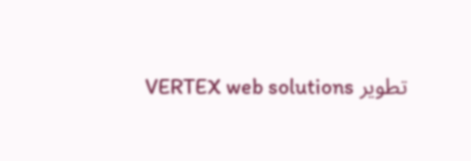تطوير VERTEX web solutions